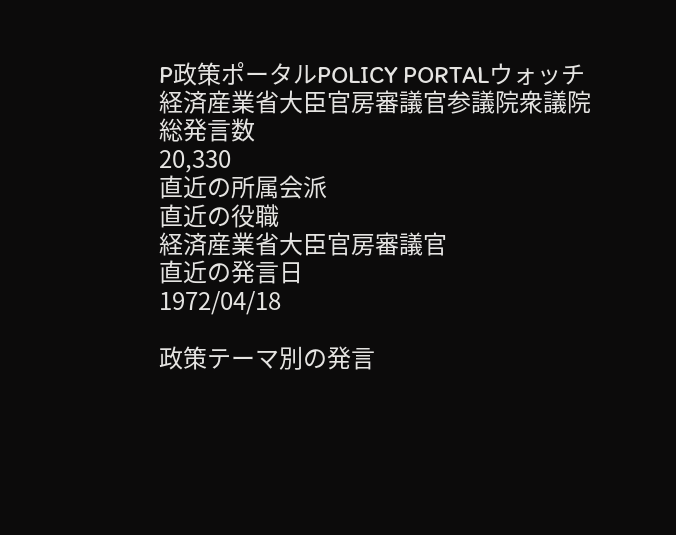P政策ポータルPOLICY PORTALウォッチ
経済産業省大臣官房審議官参議院衆議院
総発言数
20,330
直近の所属会派
直近の役職
経済産業省大臣官房審議官
直近の発言日
1972/04/18

政策テーマ別の発言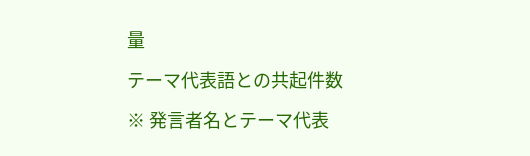量

テーマ代表語との共起件数

※ 発言者名とテーマ代表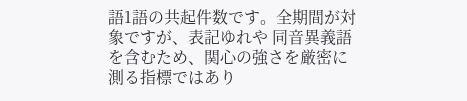語1語の共起件数です。全期間が対象ですが、表記ゆれや 同音異義語を含むため、関心の強さを厳密に測る指標ではあり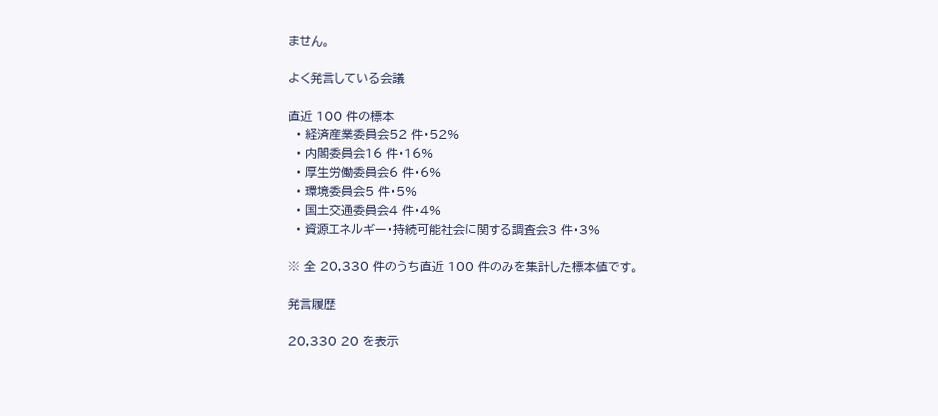ません。

よく発言している会議

直近 100 件の標本
  • 経済産業委員会52 件・52%
  • 内閣委員会16 件・16%
  • 厚生労働委員会6 件・6%
  • 環境委員会5 件・5%
  • 国土交通委員会4 件・4%
  • 資源エネルギー・持続可能社会に関する調査会3 件・3%

※ 全 20,330 件のうち直近 100 件のみを集計した標本値です。

発言履歴

20,330 20 を表示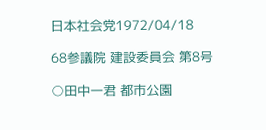日本社会党1972/04/18

68参議院 建設委員会 第8号

○田中一君 都市公園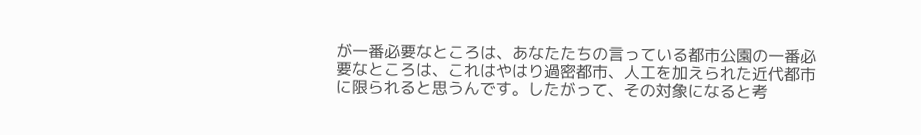が一番必要なところは、あなたたちの言っている都市公園の一番必要なところは、これはやはり過密都市、人工を加えられた近代都市に限られると思うんです。したがって、その対象になると考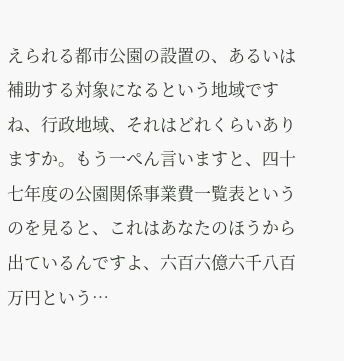えられる都市公園の設置の、あるいは補助する対象になるという地域ですね、行政地域、それはどれくらいありますか。もう一ぺん言いますと、四十七年度の公園関係事業費一覧表というのを見ると、これはあなたのほうから出ているんですよ、六百六億六千八百万円という…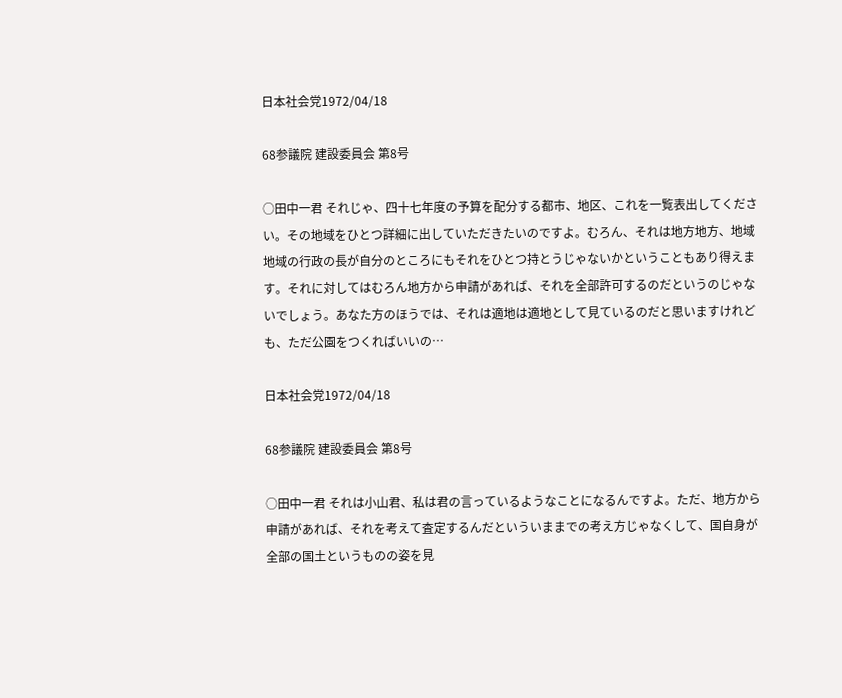日本社会党1972/04/18

68参議院 建設委員会 第8号

○田中一君 それじゃ、四十七年度の予算を配分する都市、地区、これを一覧表出してください。その地域をひとつ詳細に出していただきたいのですよ。むろん、それは地方地方、地域地域の行政の長が自分のところにもそれをひとつ持とうじゃないかということもあり得えます。それに対してはむろん地方から申請があれば、それを全部許可するのだというのじゃないでしょう。あなた方のほうでは、それは適地は適地として見ているのだと思いますけれども、ただ公園をつくればいいの…

日本社会党1972/04/18

68参議院 建設委員会 第8号

○田中一君 それは小山君、私は君の言っているようなことになるんですよ。ただ、地方から申請があれば、それを考えて査定するんだといういままでの考え方じゃなくして、国自身が全部の国土というものの姿を見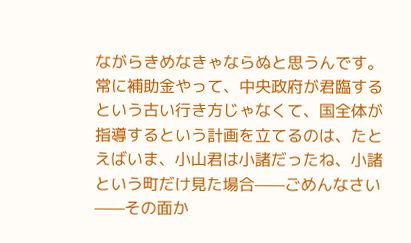ながらきめなきゃならぬと思うんです。常に補助金やって、中央政府が君臨するという古い行き方じゃなくて、国全体が指導するという計画を立てるのは、たとえばいま、小山君は小諸だったね、小諸という町だけ見た場合——ごめんなさい——その面か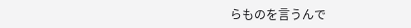らものを言うんで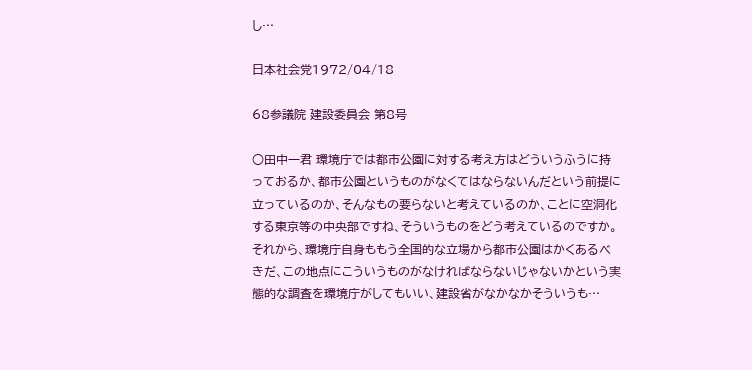し…

日本社会党1972/04/18

68参議院 建設委員会 第8号

○田中一君 環境庁では都市公園に対する考え方はどういうふうに持っておるか、都市公園というものがなくてはならないんだという前提に立っているのか、そんなもの要らないと考えているのか、ことに空洞化する東京等の中央部ですね、そういうものをどう考えているのですか。 それから、環境庁自身ももう全国的な立場から都市公園はかくあるべきだ、この地点にこういうものがなければならないじゃないかという実態的な調査を環境庁がしてもいい、建設省がなかなかそういうも…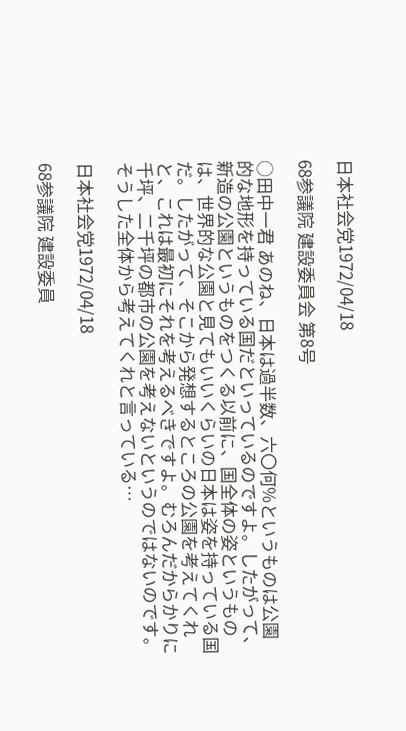日本社会党1972/04/18

68参議院 建設委員会 第8号

○田中一君 あのね、日本は過半数、六〇何%というものは公園的な地形を持っている国だといっているのですよ。したがって、新造の公園というものをつくる以前に、国全体の姿というものは、世界的な公園と見てもいいくらいの日本は姿を持っている国だ。したがって、そこから発想するところの公園を考えてくれと、これは最初にそれを考えるべきですよ。むろんだからかりに千坪、二千坪の都市の公園を考えないというのではないのです。そうした全体から考えてくれと言っている…

日本社会党1972/04/18

68参議院 建設委員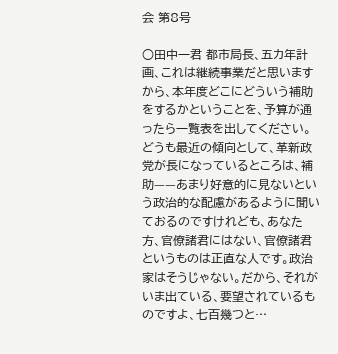会 第8号

○田中一君 都市局長、五カ年計画、これは継続事業だと思いますから、本年度どこにどういう補助をするかということを、予算が通ったら一覧表を出してください。どうも最近の傾向として、革新政党が長になっているところは、補助——あまり好意的に見ないという政治的な配慮があるように聞いておるのですけれども、あなた方、官僚諸君にはない、官僚諸君というものは正直な人です。政治家はそうじゃない。だから、それがいま出ている、要望されているものですよ、七百幾つと…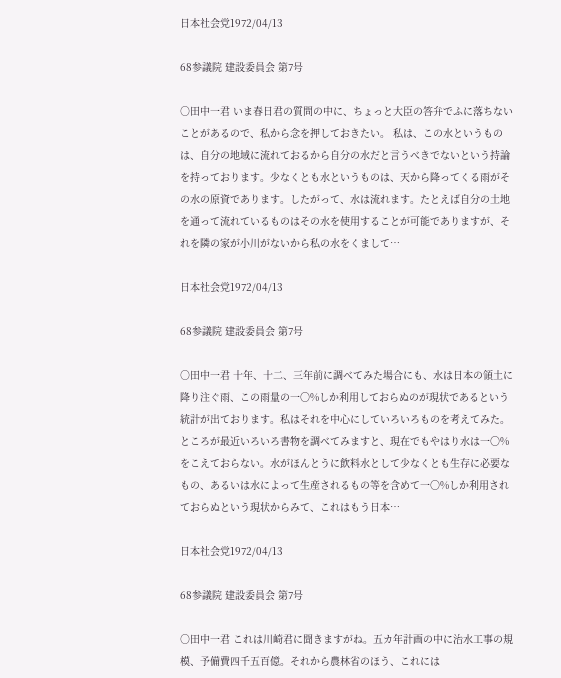日本社会党1972/04/13

68参議院 建設委員会 第7号

○田中一君 いま春日君の質問の中に、ちょっと大臣の答弁でふに落ちないことがあるので、私から念を押しておきたい。 私は、この水というものは、自分の地域に流れておるから自分の水だと言うべきでないという持論を持っております。少なくとも水というものは、天から降ってくる雨がその水の原資であります。したがって、水は流れます。たとえば自分の土地を通って流れているものはその水を使用することが可能でありますが、それを隣の家が小川がないから私の水をくまして…

日本社会党1972/04/13

68参議院 建設委員会 第7号

○田中一君 十年、十二、三年前に調べてみた場合にも、水は日本の領土に降り注ぐ雨、この雨量の一〇%しか利用しておらぬのが現状であるという統計が出ております。私はそれを中心にしていろいろものを考えてみた。ところが最近いろいろ書物を調べてみますと、現在でもやはり水は一〇%をこえておらない。水がほんとうに飲料水として少なくとも生存に必要なもの、あるいは水によって生産されるもの等を含めて一〇%しか利用されておらぬという現状からみて、これはもう日本…

日本社会党1972/04/13

68参議院 建設委員会 第7号

○田中一君 これは川崎君に聞きますがね。五カ年計画の中に治水工事の規模、予備費四千五百億。それから農林省のほう、これには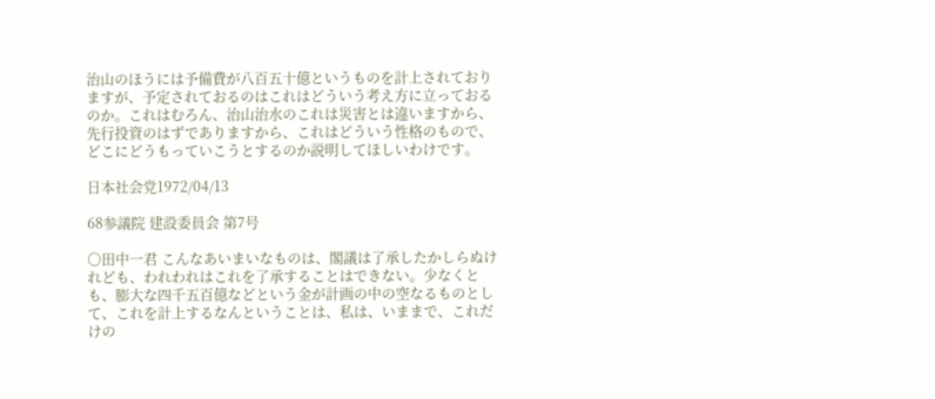治山のほうには予備費が八百五十億というものを計上されておりますが、予定されておるのはこれはどういう考え方に立っておるのか。これはむろん、治山治水のこれは災害とは違いますから、先行投資のはずでありますから、これはどういう性格のもので、どこにどうもっていこうとするのか説明してほしいわけです。

日本社会党1972/04/13

68参議院 建設委員会 第7号

○田中一君 こんなあいまいなものは、閣議は了承したかしらぬけれども、われわれはこれを了承することはできない。少なくとも、膨大な四千五百億などという金が計画の中の空なるものとして、これを計上するなんということは、私は、いままで、これだけの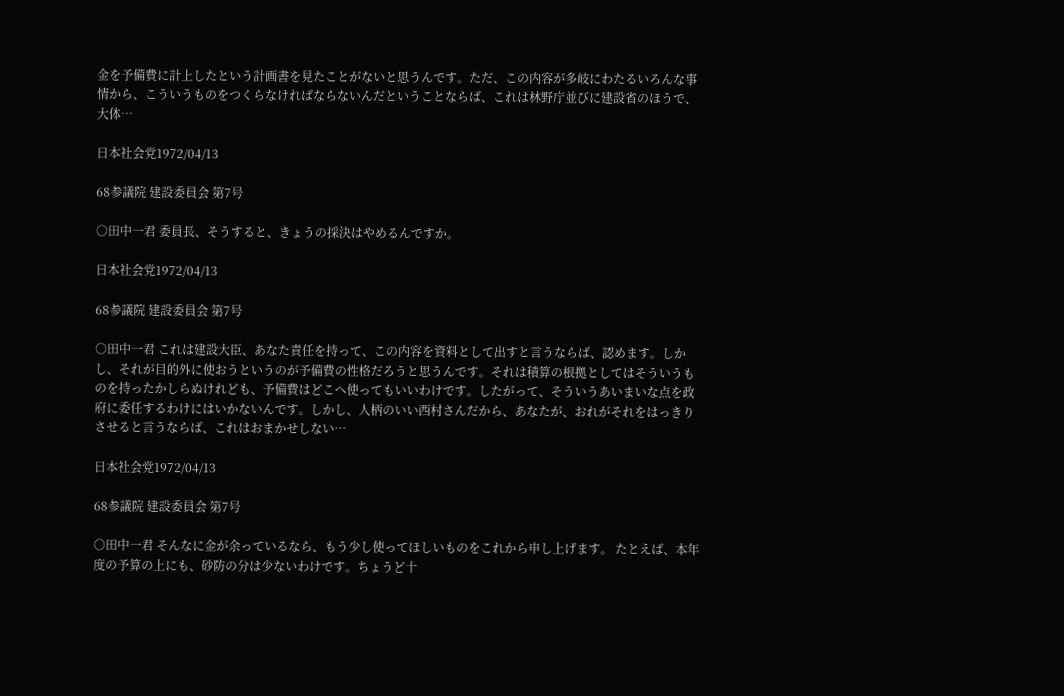金を予備費に計上したという計画書を見たことがないと思うんです。ただ、この内容が多岐にわたるいろんな事情から、こういうものをつくらなければならないんだということならば、これは林野庁並びに建設省のほうで、大体…

日本社会党1972/04/13

68参議院 建設委員会 第7号

○田中一君 委員長、そうすると、きょうの採決はやめるんですか。

日本社会党1972/04/13

68参議院 建設委員会 第7号

○田中一君 これは建設大臣、あなた責任を持って、この内容を資料として出すと言うならば、認めます。しかし、それが目的外に使おうというのが予備費の性格だろうと思うんです。それは積算の根拠としてはそういうものを持ったかしらぬけれども、予備費はどこへ使ってもいいわけです。したがって、そういうあいまいな点を政府に委任するわけにはいかないんです。しかし、人柄のいい西村さんだから、あなたが、おれがそれをはっきりさせると言うならば、これはおまかせしない…

日本社会党1972/04/13

68参議院 建設委員会 第7号

○田中一君 そんなに金が余っているなら、もう少し使ってほしいものをこれから申し上げます。 たとえば、本年度の予算の上にも、砂防の分は少ないわけです。ちょうど十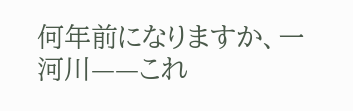何年前になりますか、一河川——これ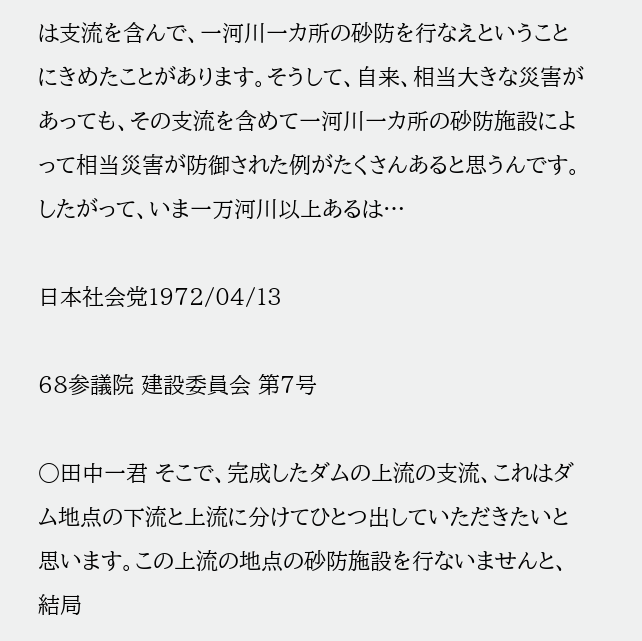は支流を含んで、一河川一カ所の砂防を行なえということにきめたことがあります。そうして、自来、相当大きな災害があっても、その支流を含めて一河川一カ所の砂防施設によって相当災害が防御された例がたくさんあると思うんです。したがって、いま一万河川以上あるは…

日本社会党1972/04/13

68参議院 建設委員会 第7号

○田中一君 そこで、完成したダムの上流の支流、これはダム地点の下流と上流に分けてひとつ出していただきたいと思います。この上流の地点の砂防施設を行ないませんと、結局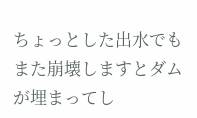ちょっとした出水でもまた崩壊しますとダムが埋まってし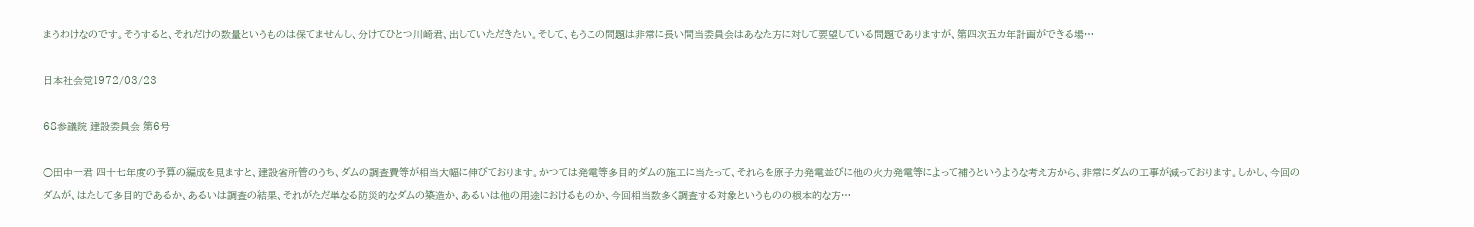まうわけなのです。そうすると、それだけの数量というものは保てませんし、分けてひとつ川崎君、出していただきたい。そして、もうこの問題は非常に長い間当委員会はあなた方に対して要望している問題でありますが、第四次五カ年計画ができる場…

日本社会党1972/03/23

68参議院 建設委員会 第6号

○田中一君 四十七年度の予算の編成を見ますと、建設省所管のうち、ダムの調査費等が相当大幅に伸びております。かつては発電等多目的ダムの施工に当たって、それらを原子力発電並びに他の火力発電等によって補うというような考え方から、非常にダムの工事が減っております。しかし、今回のダムが、はたして多目的であるか、あるいは調査の結果、それがただ単なる防災的なダムの築造か、あるいは他の用途におけるものか、今回相当数多く調査する対象というものの根本的な方…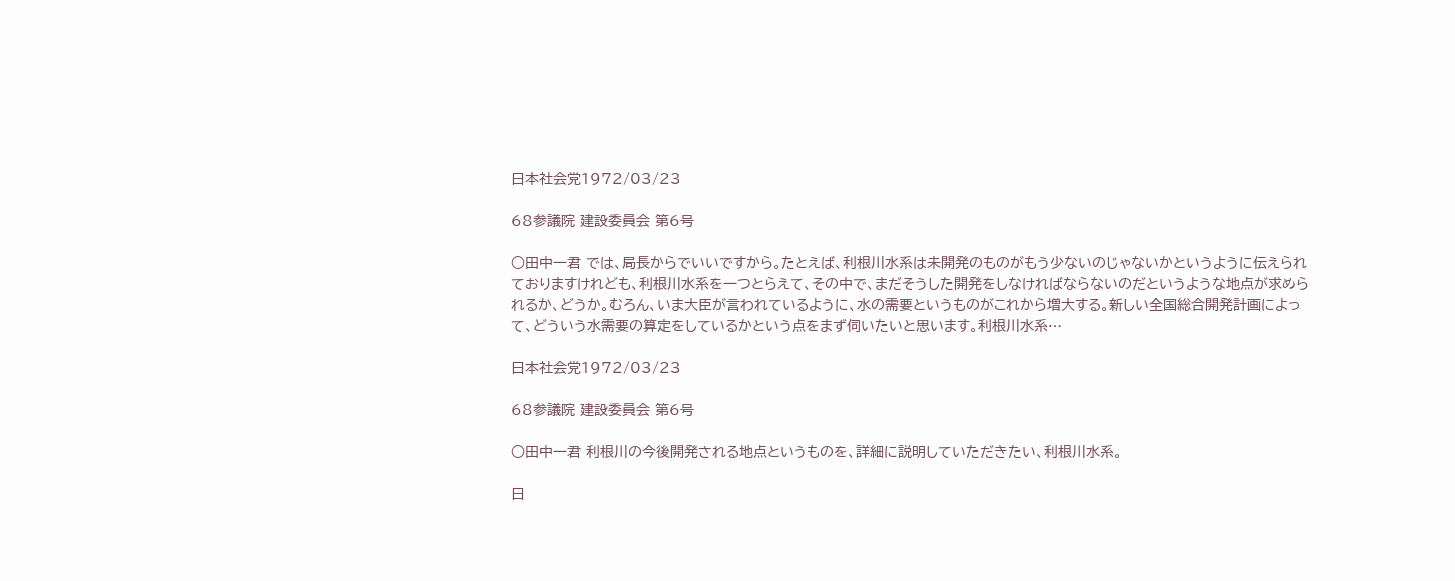日本社会党1972/03/23

68参議院 建設委員会 第6号

○田中一君 では、局長からでいいですから。たとえば、利根川水系は未開発のものがもう少ないのじゃないかというように伝えられておりますけれども、利根川水系を一つとらえて、その中で、まだそうした開発をしなければならないのだというような地点が求められるか、どうか。むろん、いま大臣が言われているように、水の需要というものがこれから増大する。新しい全国総合開発計画によって、どういう水需要の算定をしているかという点をまず伺いたいと思います。利根川水系…

日本社会党1972/03/23

68参議院 建設委員会 第6号

○田中一君 利根川の今後開発される地点というものを、詳細に説明していただきたい、利根川水系。

日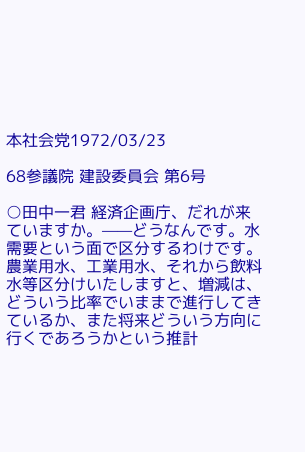本社会党1972/03/23

68参議院 建設委員会 第6号

○田中一君 経済企画庁、だれが来ていますか。——どうなんです。水需要という面で区分するわけです。農業用水、工業用水、それから飲料水等区分けいたしますと、増減は、どういう比率でいままで進行してきているか、また将来どういう方向に行くであろうかという推計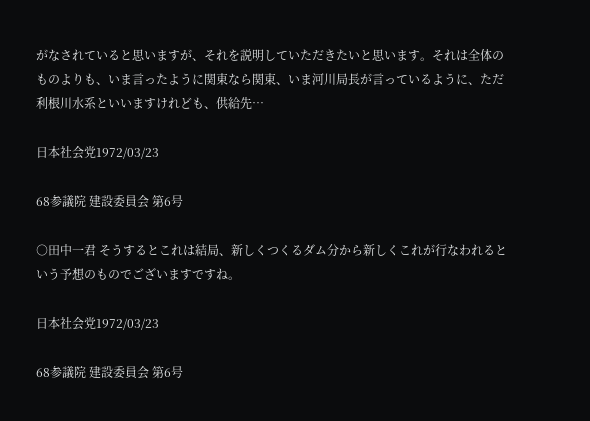がなされていると思いますが、それを説明していただきたいと思います。それは全体のものよりも、いま言ったように関東なら関東、いま河川局長が言っているように、ただ利根川水系といいますけれども、供給先…

日本社会党1972/03/23

68参議院 建設委員会 第6号

○田中一君 そうするとこれは結局、新しくつくるダム分から新しくこれが行なわれるという予想のものでございますですね。

日本社会党1972/03/23

68参議院 建設委員会 第6号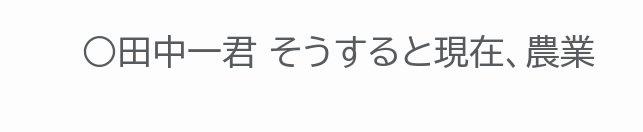○田中一君 そうすると現在、農業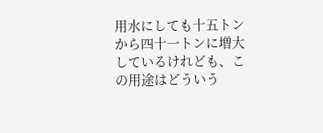用水にしても十五トンから四十一トンに増大しているけれども、この用途はどういう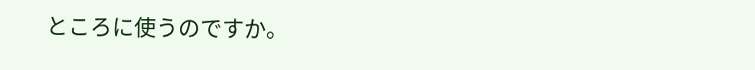ところに使うのですか。